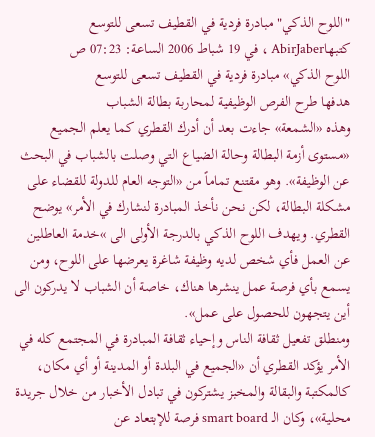"اللوح الذكي" مبادرة فردية في القطيف تسعى للتوسع
كتبهاAbirJaber ، في 19 شباط 2006 الساعة: 07:23 ص
اللوح الذكي» مبادرة فردية في القطيف تسعى للتوسع
هدفها طرح الفرص الوظيفية لمحاربة بطالة الشباب
وهذه «الشمعة» جاءت بعد أن أدرك القطري كما يعلم الجميع «مستوى أزمة البطالة وحالة الضياع التي وصلت بالشباب في البحث عن الوظيفة». وهو مقتنع تماماً من «التوجه العام للدولة للقضاء على مشكلة البطالة، لكن نحن نأخذ المبادرة لنشارك في الأمر» يوضح القطري. ويهدف اللوح الذكي بالدرجة الأولى الى »خدمة العاطلين عن العمل فأي شخص لديه وظيفة شاغرة يعرضها على اللوح، ومن يسمع بأي فرصة عمل ينشرها هناك، خاصة أن الشباب لا يدركون الى أين يتجهون للحصول على عمل».
ومنطلق تفعيل ثقافة الناس وإحياء ثقافة المبادرة في المجتمع كله في الأمر يؤكد القطري أن «الجميع في البلدة أو المدينة أو أي مكان، كالمكتبة والبقالة والمخبز يشتركون في تبادل الأخبار من خلال جريدة محلية»، وكان الـ smart board فرصة للإبتعاد عن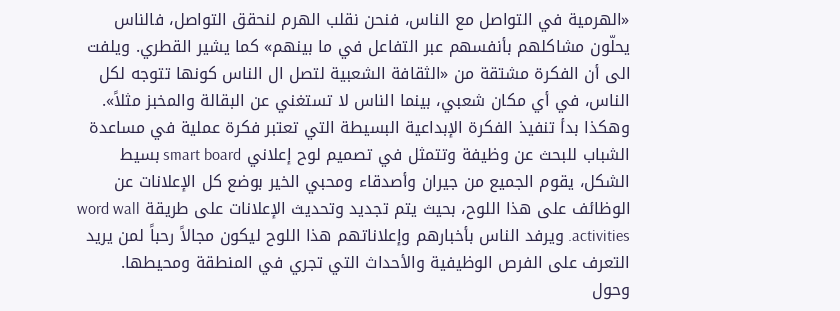«الهرمية في التواصل مع الناس، فنحن نقلب الهرم لنحقق التواصل، فالناس يحلّون مشاكلهم بأنفسهم عبر التفاعل في ما بينهم» كما يشير القطري. ويلفت الى أن الفكرة مشتقة من «الثقافة الشعبية لتصل ال الناس كونها تتوجه لكل الناس، في أي مكان شعبي، بينما الناس لا تستغني عن البقالة والمخبز مثلاً». وهكذا بدأ تنفيذ الفكرة الإبداعية البسيطة التي تعتبر فكرة عملية في مساعدة الشباب للبحث عن وظيفة وتتمثل في تصميم لوح إعلاني smart board بسيط الشكل، يقوم الجميع من جيران وأصدقاء ومحبي الخير بوضع كل الإعلانات عن الوظائف على هذا اللوح، بحيث يتم تجديد وتحديث الإعلانات على طريقة word wall activities. ويرفد الناس بأخبارهم وإعلاناتهم هذا اللوح ليكون مجالاً رحباً لمن يريد التعرف على الفرص الوظيفية والأحداث التي تجري في المنطقة ومحيطها.
وحول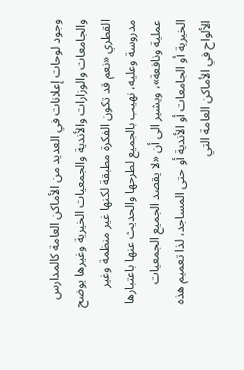وجود لوحات إعلانات في العديد من الأماكن العامة كالمدارس والجامعات والوزارات والأندية والجمعيات الخيرية وغيرها يوضح القطري «نعم قد تكون الفكرة مطبقة لكنها غير منظمة وغير مدروسة وعليه، نهيب بالجميع لطرحها والحديث عنها باعتبارها عملية ونافعة»، ويشير الى أن «لا يقصد الجميع الجمعيات الخيرية أو الجامعات أو الأندية أو حتى المساجد، لذا تعميم هذه الألواح في الأماكن العامة التي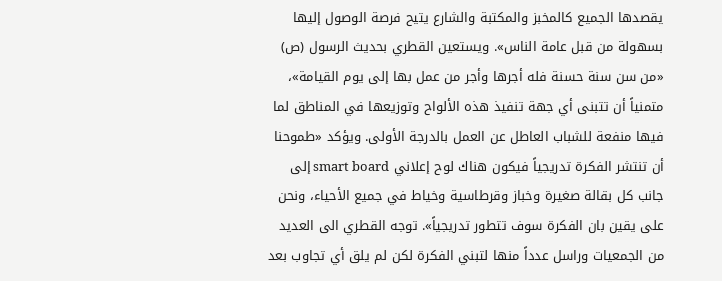يقصدها الجميع كالمخبز والمكتبة والشارع يتيح فرصة الوصول إليها بسهولة من قبل عامة الناس». ويستعين القطري بحديث الرسول (ص) «من سن سنة حسنة فله أجرها وأجر من عمل بها إلى يوم القيامة»، متمنياً أن تتبنى أي جهة تنفيذ هذه الألواح وتوزيعها في المناطق لما فيها منفعة للشباب العاطل عن العمل بالدرجة الأولى. ويؤكد «طموحنا أن تنتشر الفكرة تدريجياً فيكون هناك لوح إعلاني smart board إلى جانب كل بقالة صغيرة وخباز وقرطاسية وخياط في جميع الأحياء، ونحن على يقين بان الفكرة سوف تتطور تدريجياً». توجه القطري الى العديد من الجمعيات وراسل عدداً منها لتبني الفكرة لكن لم يلق أي تجاوب بعد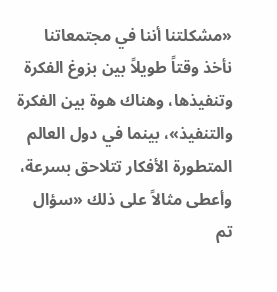«مشكلتنا أننا في مجتمعاتنا نأخذ وقتاً طويلاً بين بزوغ الفكرة وتنفيذها، وهناك هوة بين الفكرة والتنفيذ»، بينما في دول العالم المتطورة الأفكار تتلاحق بسرعة، وأعطى مثالاً على ذلك «سؤال تم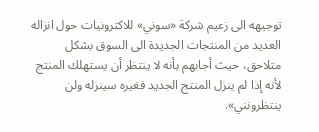توجيهه الى زعيم شركة «سوني» للاكترونيات حول انزاله العديد من المنتجات الجديدة الى السوق بشكل متلاحق، حيث أجابهم بأنه لا ينتظر أن يستهلك المنتج لأنه إذا لم ينزل المنتج الجديد فغيره سينزله ولن ينتظرونني».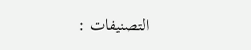التصنيفات :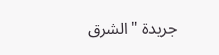جريدة "الشرق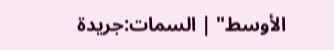الأوسط" | السمات:جريدة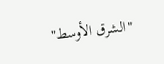"الشرق الأوسط"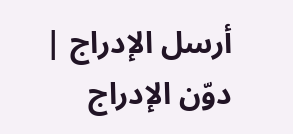أرسل الإدراج | دوّن الإدراج